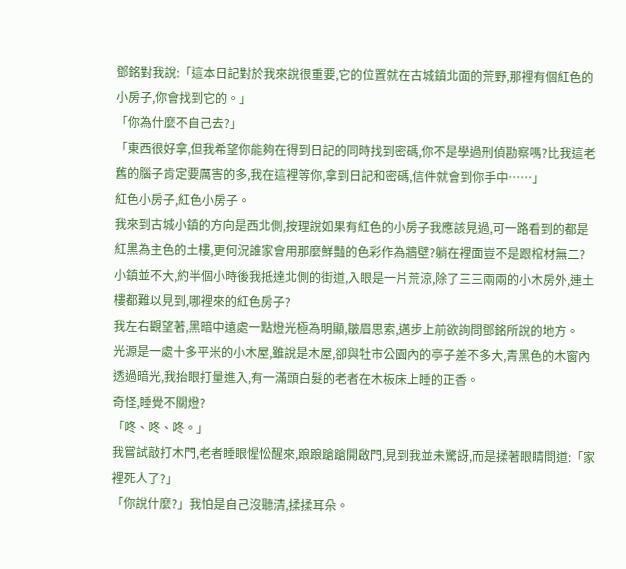鄧銘對我說:「這本日記對於我來說很重要,它的位置就在古城鎮北面的荒野,那裡有個紅色的小房子,你會找到它的。」
「你為什麼不自己去?」
「東西很好拿,但我希望你能夠在得到日記的同時找到密碼,你不是學過刑偵勘察嗎?比我這老舊的腦子肯定要厲害的多,我在這裡等你,拿到日記和密碼,信件就會到你手中……」
紅色小房子,紅色小房子。
我來到古城小鎮的方向是西北側,按理說如果有紅色的小房子我應該見過,可一路看到的都是紅黑為主色的土樓,更何況誰家會用那麼鮮豔的色彩作為牆壁?躺在裡面豈不是跟棺材無二?
小鎮並不大,約半個小時後我抵達北側的街道,入眼是一片荒涼,除了三三兩兩的小木房外,連土樓都難以見到,哪裡來的紅色房子?
我左右觀望著,黑暗中遠處一點燈光極為明顯,皺眉思索,邁步上前欲詢問鄧銘所說的地方。
光源是一處十多平米的小木屋,雖說是木屋,卻與牡市公園內的亭子差不多大,青黑色的木窗內透過暗光,我抬眼打量進入,有一滿頭白髮的老者在木板床上睡的正香。
奇怪,睡覺不關燈?
「咚、咚、咚。」
我嘗試敲打木門,老者睡眼惺忪醒來,踉踉蹌蹌開啟門,見到我並未驚訝,而是揉著眼睛問道:「家裡死人了?」
「你說什麼?」我怕是自己沒聽清,揉揉耳朵。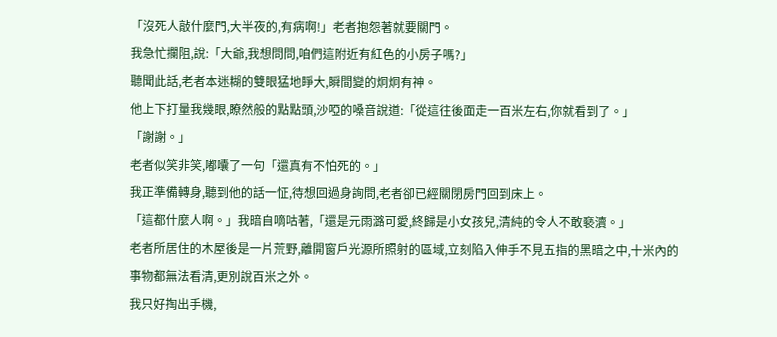「沒死人敲什麼門,大半夜的,有病啊!」老者抱怨著就要關門。
我急忙攔阻,說:「大爺,我想問問,咱們這附近有紅色的小房子嗎?」
聽聞此話,老者本迷糊的雙眼猛地睜大,瞬間變的炯炯有神。
他上下打量我幾眼,瞭然般的點點頭,沙啞的嗓音說道:「從這往後面走一百米左右,你就看到了。」
「謝謝。」
老者似笑非笑,嘟囔了一句「還真有不怕死的。」
我正準備轉身,聽到他的話一怔,待想回過身詢問,老者卻已經關閉房門回到床上。
「這都什麼人啊。」我暗自嘀咕著,「還是元雨潞可愛,終歸是小女孩兒,清純的令人不敢褻瀆。」
老者所居住的木屋後是一片荒野,離開窗戶光源所照射的區域,立刻陷入伸手不見五指的黑暗之中,十米內的事物都無法看清,更別說百米之外。
我只好掏出手機,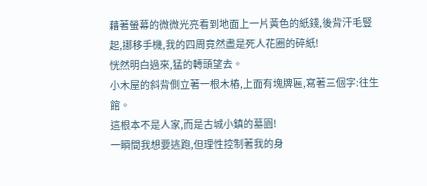藉著螢幕的微微光亮看到地面上一片黃色的紙錢,後背汗毛豎起,挪移手機,我的四周竟然盡是死人花圈的碎紙!
恍然明白過來,猛的轉頭望去。
小木屋的斜背側立著一根木樁,上面有塊牌匾,寫著三個字:往生館。
這根本不是人家,而是古城小鎮的墓園!
一瞬間我想要逃跑,但理性控制著我的身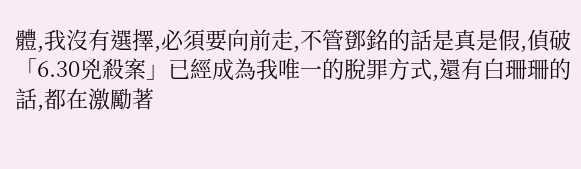體,我沒有選擇,必須要向前走,不管鄧銘的話是真是假,偵破「6.30兇殺案」已經成為我唯一的脫罪方式,還有白珊珊的話,都在激勵著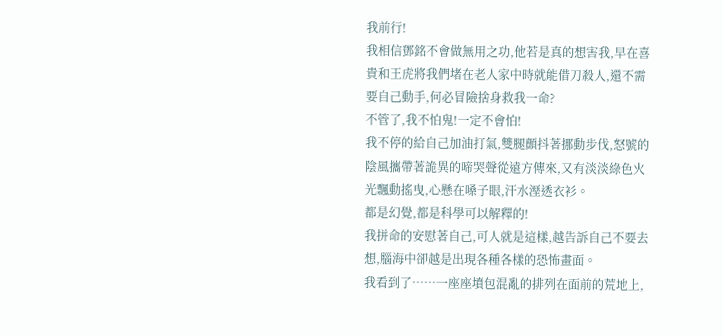我前行!
我相信鄧銘不會做無用之功,他若是真的想害我,早在喜貴和王虎將我們堵在老人家中時就能借刀殺人,還不需要自己動手,何必冒險捨身救我一命?
不管了,我不怕鬼!一定不會怕!
我不停的給自己加油打氣,雙腿顫抖著挪動步伐,怒號的陰風攜帶著詭異的啼哭聲從遠方傳來,又有淡淡綠色火光飄動搖曳,心懸在嗓子眼,汗水溼透衣衫。
都是幻覺,都是科學可以解釋的!
我拼命的安慰著自己,可人就是這樣,越告訴自己不要去想,腦海中卻越是出現各種各樣的恐怖畫面。
我看到了……一座座墳包混亂的排列在面前的荒地上,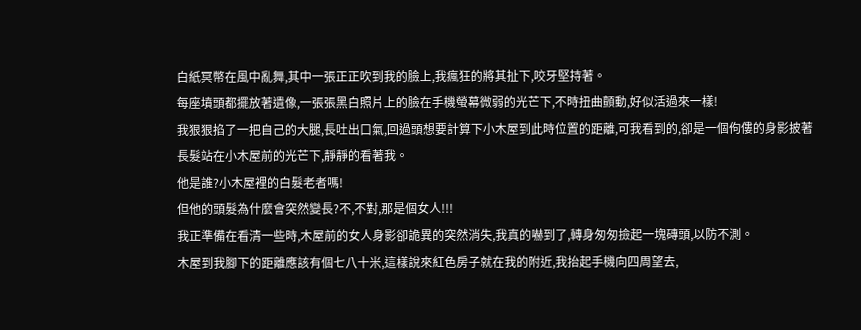白紙冥幣在風中亂舞,其中一張正正吹到我的臉上,我瘋狂的將其扯下,咬牙堅持著。
每座墳頭都擺放著遺像,一張張黑白照片上的臉在手機螢幕微弱的光芒下,不時扭曲顫動,好似活過來一樣!
我狠狠掐了一把自己的大腿,長吐出口氣,回過頭想要計算下小木屋到此時位置的距離,可我看到的,卻是一個佝僂的身影披著長髮站在小木屋前的光芒下,靜靜的看著我。
他是誰?小木屋裡的白髮老者嗎!
但他的頭髮為什麼會突然變長?不,不對,那是個女人!!!
我正準備在看清一些時,木屋前的女人身影卻詭異的突然消失,我真的嚇到了,轉身匆匆撿起一塊磚頭,以防不測。
木屋到我腳下的距離應該有個七八十米,這樣說來紅色房子就在我的附近,我抬起手機向四周望去,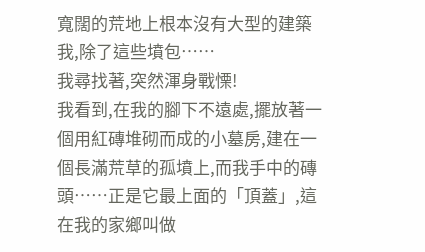寬闊的荒地上根本沒有大型的建築我,除了這些墳包……
我尋找著,突然渾身戰慄!
我看到,在我的腳下不遠處,擺放著一個用紅磚堆砌而成的小墓房,建在一個長滿荒草的孤墳上,而我手中的磚頭……正是它最上面的「頂蓋」,這在我的家鄉叫做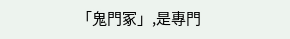「鬼門冢」,是專門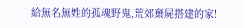給無名無姓的孤魂野鬼,荒郊棄屍搭建的家!